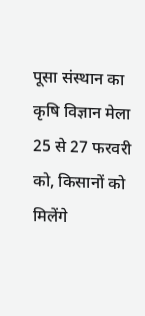पूसा संस्थान का कृषि विज्ञान मेला 25 से 27 फरवरी को, किसानों को मिलेंगे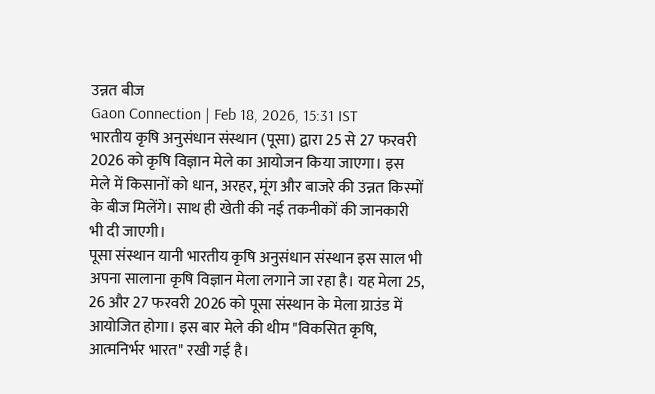उन्नत बीज
Gaon Connection | Feb 18, 2026, 15:31 IST
भारतीय कृषि अनुसंधान संस्थान (पूसा) द्वारा 25 से 27 फरवरी 2026 को कृषि विज्ञान मेले का आयोजन किया जाएगा। इस मेले में किसानों को धान, अरहर, मूंग और बाजरे की उन्नत किस्मों के बीज मिलेंगे। साथ ही खेती की नई तकनीकों की जानकारी भी दी जाएगी।
पूसा संस्थान यानी भारतीय कृषि अनुसंधान संस्थान इस साल भी अपना सालाना कृषि विज्ञान मेला लगाने जा रहा है। यह मेला 25, 26 और 27 फरवरी 2026 को पूसा संस्थान के मेला ग्राउंड में आयोजित होगा। इस बार मेले की थीम "विकसित कृषि, आत्मनिर्भर भारत" रखी गई है।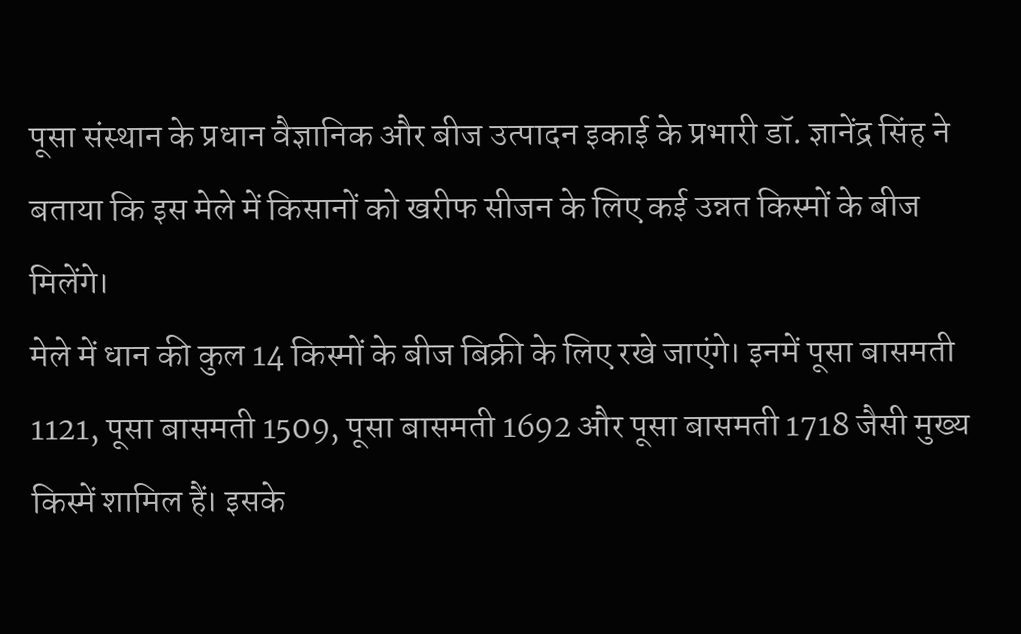पूसा संस्थान के प्रधान वैज्ञानिक और बीज उत्पादन इकाई के प्रभारी डॉ. ज्ञानेंद्र सिंह ने बताया कि इस मेले में किसानों को खरीफ सीजन के लिए कई उन्नत किस्मों के बीज मिलेंगे।
मेले में धान की कुल 14 किस्मों के बीज बिक्री के लिए रखे जाएंगे। इनमें पूसा बासमती 1121, पूसा बासमती 1509, पूसा बासमती 1692 और पूसा बासमती 1718 जैसी मुख्य किस्में शामिल हैं। इसके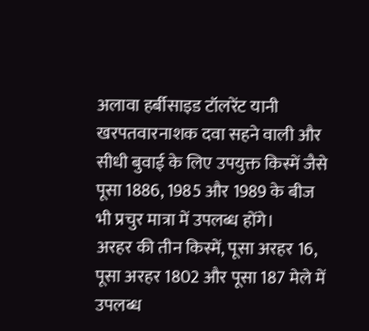अलावा हर्बीसाइड टॉलरेंट यानी खरपतवारनाशक दवा सहने वाली और सीधी बुवाई के लिए उपयुक्त किस्में जैसे पूसा 1886, 1985 और 1989 के बीज भी प्रचुर मात्रा में उपलब्ध होंगे।
अरहर की तीन किस्में, पूसा अरहर 16, पूसा अरहर 1802 और पूसा 187 मेले में उपलब्ध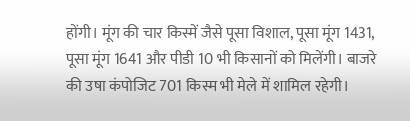होंगी। मूंग की चार किस्में जैसे पूसा विशाल, पूसा मूंग 1431, पूसा मूंग 1641 और पीडी 10 भी किसानों को मिलेंगी। बाजरे की उषा कंपोजिट 701 किस्म भी मेले में शामिल रहेगी।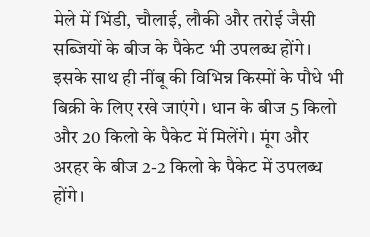मेले में भिंडी, चौलाई, लौकी और तरोई जैसी सब्जियों के बीज के पैकेट भी उपलब्ध होंगे। इसके साथ ही नींबू की विभिन्न किस्मों के पौधे भी बिक्री के लिए रखे जाएंगे। धान के बीज 5 किलो और 20 किलो के पैकेट में मिलेंगे। मूंग और अरहर के बीज 2-2 किलो के पैकेट में उपलब्ध होंगे।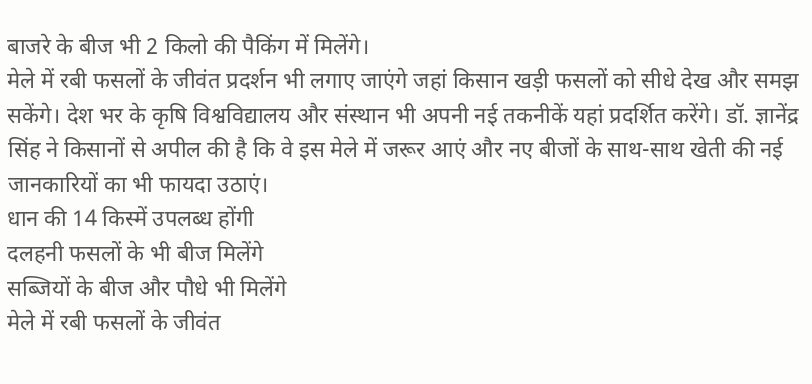बाजरे के बीज भी 2 किलो की पैकिंग में मिलेंगे।
मेले में रबी फसलों के जीवंत प्रदर्शन भी लगाए जाएंगे जहां किसान खड़ी फसलों को सीधे देख और समझ सकेंगे। देश भर के कृषि विश्वविद्यालय और संस्थान भी अपनी नई तकनीकें यहां प्रदर्शित करेंगे। डॉ. ज्ञानेंद्र सिंह ने किसानों से अपील की है कि वे इस मेले में जरूर आएं और नए बीजों के साथ-साथ खेती की नई जानकारियों का भी फायदा उठाएं।
धान की 14 किस्में उपलब्ध होंगी
दलहनी फसलों के भी बीज मिलेंगे
सब्जियों के बीज और पौधे भी मिलेंगे
मेले में रबी फसलों के जीवंत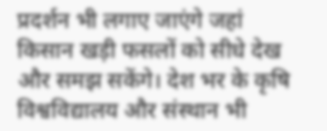प्रदर्शन भी लगाए जाएंगे जहां किसान खड़ी फसलों को सीधे देख और समझ सकेंगे। देश भर के कृषि विश्वविद्यालय और संस्थान भी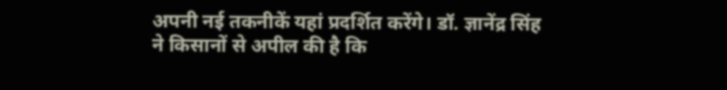अपनी नई तकनीकें यहां प्रदर्शित करेंगे। डॉ. ज्ञानेंद्र सिंह ने किसानों से अपील की है कि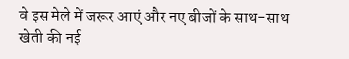वे इस मेले में जरूर आएं और नए बीजों के साथ-साथ खेती की नई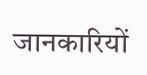जानकारियों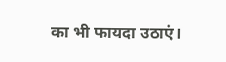का भी फायदा उठाएं।